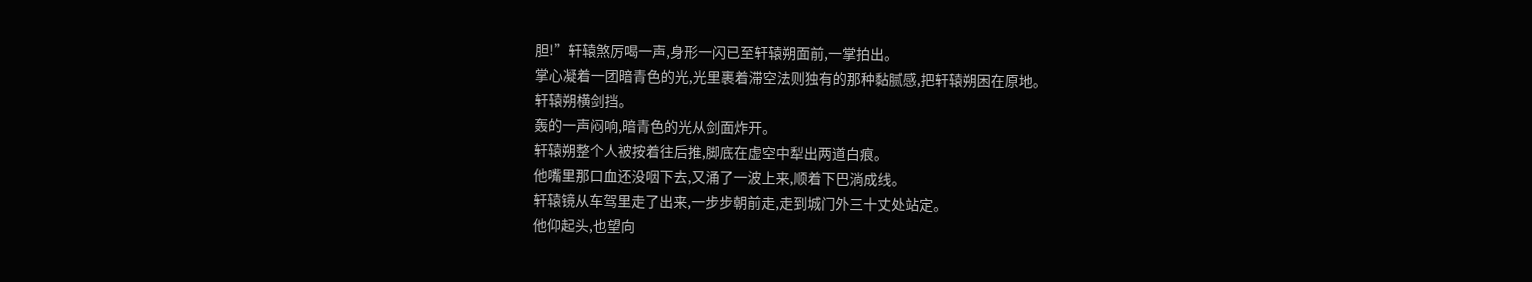胆!”轩辕煞厉喝一声,身形一闪已至轩辕朔面前,一掌拍出。
掌心凝着一团暗青色的光,光里裹着滞空法则独有的那种黏腻感,把轩辕朔困在原地。
轩辕朔横剑挡。
轰的一声闷响,暗青色的光从剑面炸开。
轩辕朔整个人被按着往后推,脚底在虚空中犁出两道白痕。
他嘴里那口血还没咽下去,又涌了一波上来,顺着下巴淌成线。
轩辕镜从车驾里走了出来,一步步朝前走,走到城门外三十丈处站定。
他仰起头,也望向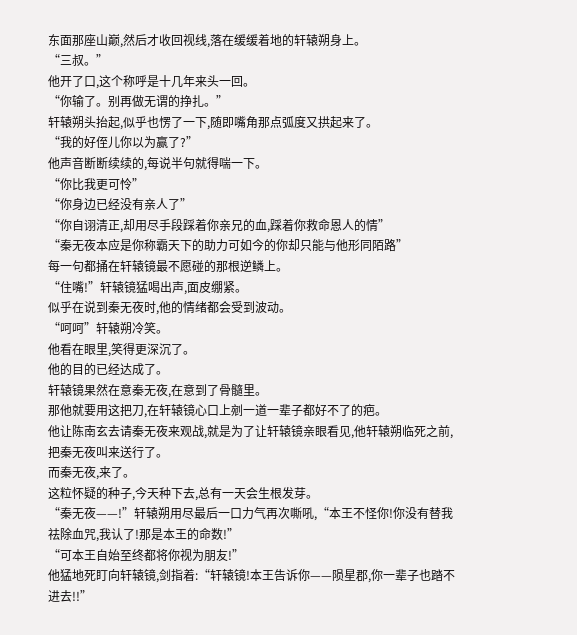东面那座山巅,然后才收回视线,落在缓缓着地的轩辕朔身上。
“三叔。”
他开了口,这个称呼是十几年来头一回。
“你输了。别再做无谓的挣扎。”
轩辕朔头抬起,似乎也愣了一下,随即嘴角那点弧度又拱起来了。
“我的好侄儿你以为赢了?”
他声音断断续续的,每说半句就得喘一下。
“你比我更可怜”
“你身边已经没有亲人了”
“你自诩清正,却用尽手段踩着你亲兄的血,踩着你救命恩人的情”
“秦无夜本应是你称霸天下的助力可如今的你却只能与他形同陌路”
每一句都捅在轩辕镜最不愿碰的那根逆鳞上。
“住嘴!”轩辕镜猛喝出声,面皮绷紧。
似乎在说到秦无夜时,他的情绪都会受到波动。
“呵呵”轩辕朔冷笑。
他看在眼里,笑得更深沉了。
他的目的已经达成了。
轩辕镜果然在意秦无夜,在意到了骨髓里。
那他就要用这把刀,在轩辕镜心口上剜一道一辈子都好不了的疤。
他让陈南玄去请秦无夜来观战,就是为了让轩辕镜亲眼看见,他轩辕朔临死之前,把秦无夜叫来送行了。
而秦无夜,来了。
这粒怀疑的种子,今天种下去,总有一天会生根发芽。
“秦无夜——!”轩辕朔用尽最后一口力气再次嘶吼,“本王不怪你!你没有替我祛除血咒,我认了!那是本王的命数!”
“可本王自始至终都将你视为朋友!”
他猛地死盯向轩辕镜,剑指着:“轩辕镜!本王告诉你——陨星郡,你一辈子也踏不进去!!”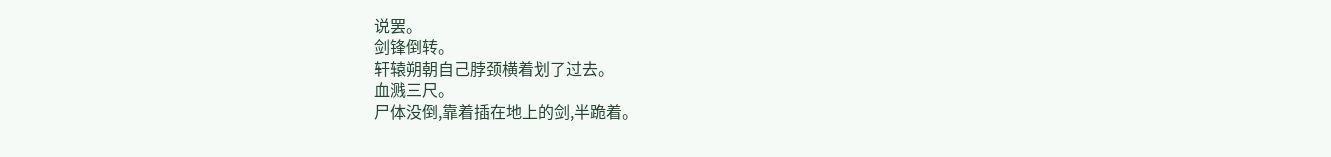说罢。
剑锋倒转。
轩辕朔朝自己脖颈横着划了过去。
血溅三尺。
尸体没倒,靠着插在地上的剑,半跪着。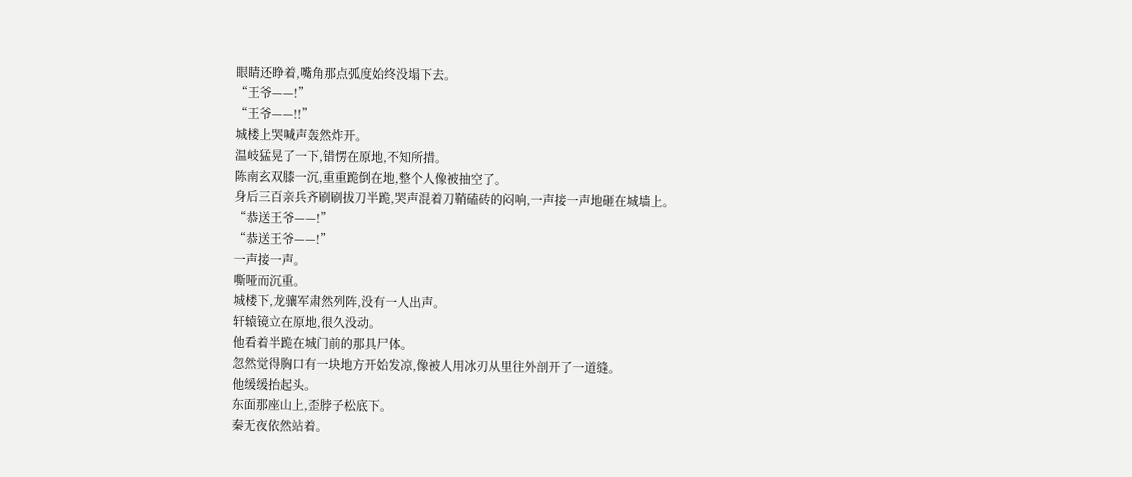眼睛还睁着,嘴角那点弧度始终没塌下去。
“王爷——!”
“王爷——!!”
城楼上哭喊声轰然炸开。
温岐猛晃了一下,错愣在原地,不知所措。
陈南玄双膝一沉,重重跪倒在地,整个人像被抽空了。
身后三百亲兵齐刷刷拔刀半跪,哭声混着刀鞘磕砖的闷响,一声接一声地砸在城墙上。
“恭送王爷——!”
“恭送王爷——!”
一声接一声。
嘶哑而沉重。
城楼下,龙骧军肃然列阵,没有一人出声。
轩辕镜立在原地,很久没动。
他看着半跪在城门前的那具尸体。
忽然觉得胸口有一块地方开始发凉,像被人用冰刃从里往外剖开了一道缝。
他缓缓抬起头。
东面那座山上,歪脖子松底下。
秦无夜依然站着。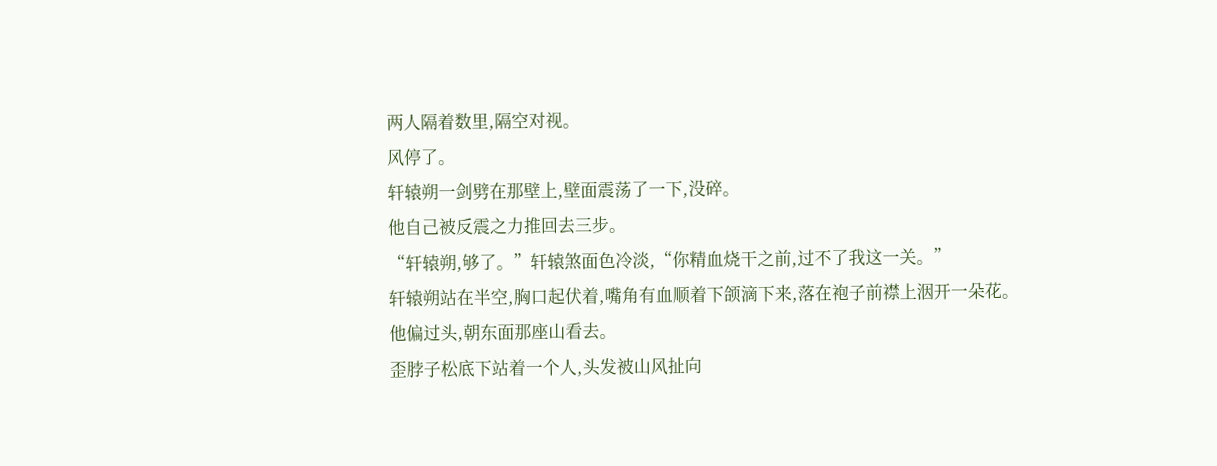两人隔着数里,隔空对视。
风停了。
轩辕朔一剑劈在那壁上,壁面震荡了一下,没碎。
他自己被反震之力推回去三步。
“轩辕朔,够了。”轩辕煞面色冷淡,“你精血烧干之前,过不了我这一关。”
轩辕朔站在半空,胸口起伏着,嘴角有血顺着下颌滴下来,落在袍子前襟上洇开一朵花。
他偏过头,朝东面那座山看去。
歪脖子松底下站着一个人,头发被山风扯向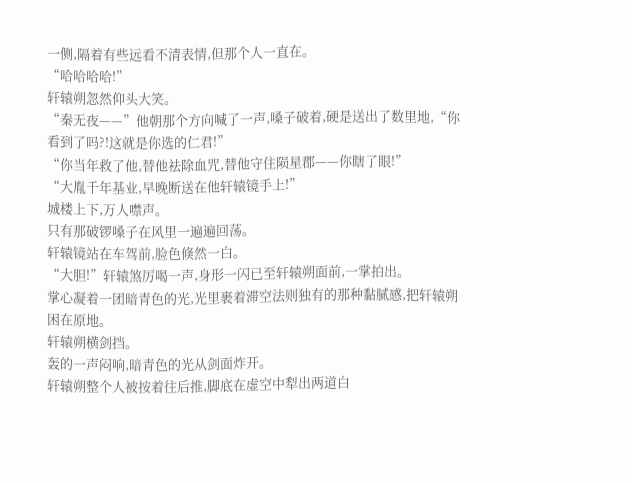一侧,隔着有些远看不清表情,但那个人一直在。
“哈哈哈哈!”
轩辕朔忽然仰头大笑。
“秦无夜——”他朝那个方向喊了一声,嗓子破着,硬是送出了数里地,“你看到了吗?!这就是你选的仁君!”
“你当年救了他,替他祛除血咒,替他守住陨星郡——你瞎了眼!”
“大胤千年基业,早晚断送在他轩辕镜手上!”
城楼上下,万人噤声。
只有那破锣嗓子在风里一遍遍回荡。
轩辕镜站在车驾前,脸色倏然一白。
“大胆!”轩辕煞厉喝一声,身形一闪已至轩辕朔面前,一掌拍出。
掌心凝着一团暗青色的光,光里裹着滞空法则独有的那种黏腻感,把轩辕朔困在原地。
轩辕朔横剑挡。
轰的一声闷响,暗青色的光从剑面炸开。
轩辕朔整个人被按着往后推,脚底在虚空中犁出两道白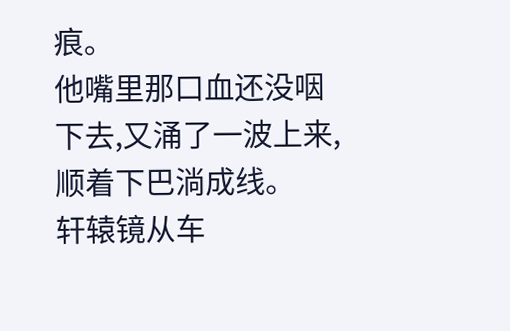痕。
他嘴里那口血还没咽下去,又涌了一波上来,顺着下巴淌成线。
轩辕镜从车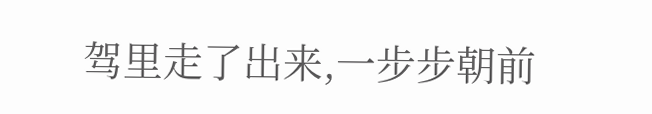驾里走了出来,一步步朝前